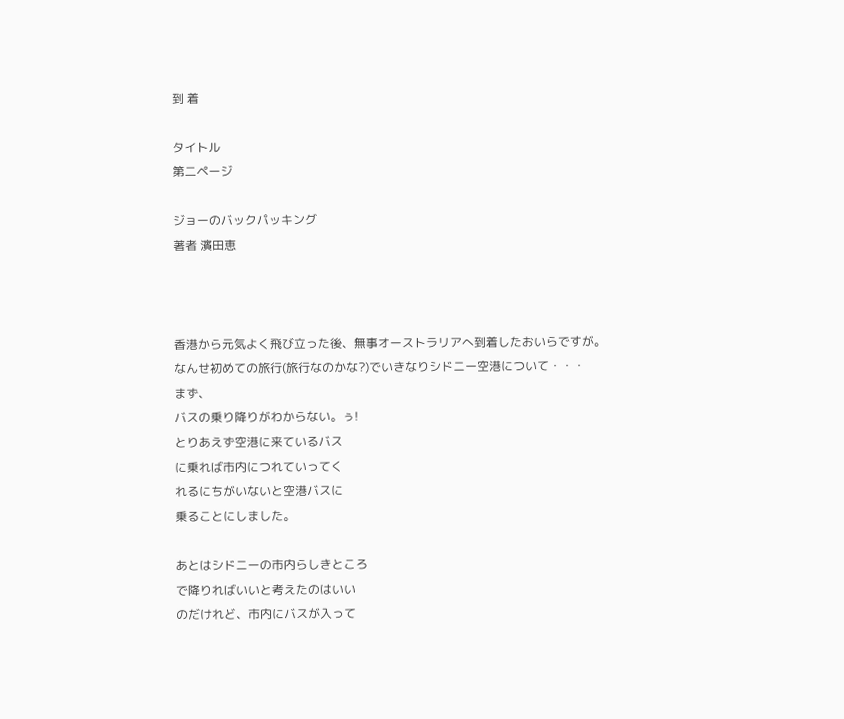到 着

タイトル
第二ページ

ジョーのバックパッキング
著者 濱田恵



香港から元気よく飛び立った後、無事オーストラリアへ到着したおいらですが。
なんせ初めての旅行(旅行なのかな?)でいきなりシドニー空港について・・・
まず、
バスの乗り降りがわからない。ぅ!
とりあえず空港に来ているバス
に乗れば市内につれていってく
れるにちがいないと空港バスに
乗ることにしました。

あとはシドニーの市内らしきところ
で降りればいいと考えたのはいい
のだけれど、市内にバスが入って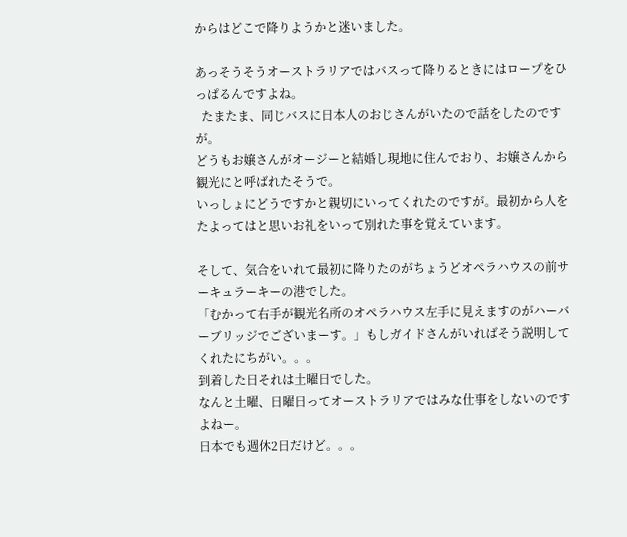からはどこで降りようかと迷いました。

あっそうそうオーストラリアではバスって降りるときにはロープをひっぱるんですよね。
  たまたま、同じバスに日本人のおじさんがいたので話をしたのですが。
どうもお嬢さんがオージーと結婚し現地に住んでおり、お嬢さんから観光にと呼ばれたそうで。
いっしょにどうですかと親切にいってくれたのですが。最初から人をたよってはと思いお礼をいって別れた事を覚えています。

そして、気合をいれて最初に降りたのがちょうどオペラハウスの前サーキュラーキーの港でした。
「むかって右手が観光名所のオペラハウス左手に見えますのがハーバーブリッジでございまーす。」もしガイドさんがいればそう説明してくれたにちがい。。。
到着した日それは土曜日でした。
なんと土曜、日曜日ってオーストラリアではみな仕事をしないのですよねー。
日本でも週休2日だけど。。。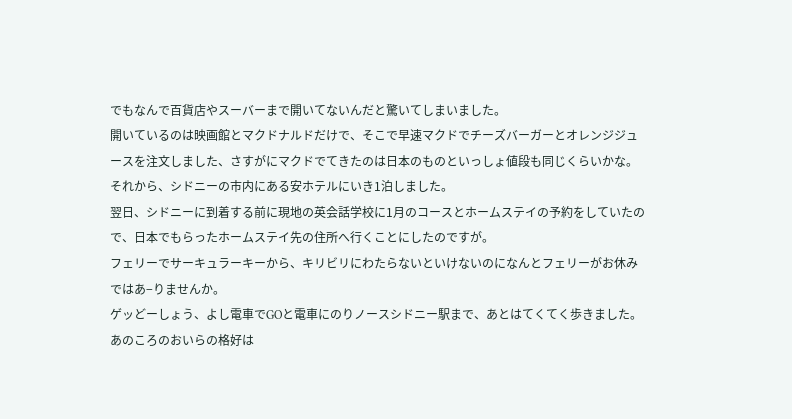でもなんで百貨店やスーバーまで開いてないんだと驚いてしまいました。
開いているのは映画館とマクドナルドだけで、そこで早速マクドでチーズバーガーとオレンジジュースを注文しました、さすがにマクドでてきたのは日本のものといっしょ値段も同じくらいかな。
それから、シドニーの市内にある安ホテルにいき1泊しました。
翌日、シドニーに到着する前に現地の英会話学校に1月のコースとホームステイの予約をしていたので、日本でもらったホームステイ先の住所へ行くことにしたのですが。
フェリーでサーキュラーキーから、キリビリにわたらないといけないのになんとフェリーがお休みではあ−りませんか。
ゲッどーしょう、よし電車でGOと電車にのりノースシドニー駅まで、あとはてくてく歩きました。
あのころのおいらの格好は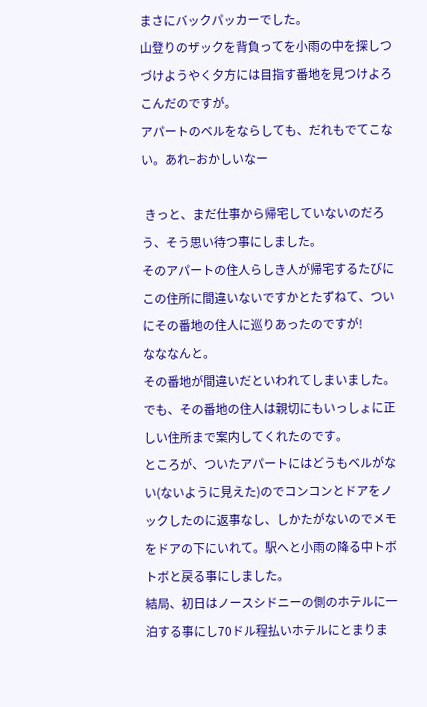まさにバックパッカーでした。
山登りのザックを背負ってを小雨の中を探しつづけようやく夕方には目指す番地を見つけよろこんだのですが。
アパートのベルをならしても、だれもでてこない。あれ−おかしいなー

 きっと、まだ仕事から帰宅していないのだろう、そう思い待つ事にしました。
そのアパートの住人らしき人が帰宅するたびにこの住所に間違いないですかとたずねて、ついにその番地の住人に巡りあったのですが!
なななんと。
その番地が間違いだといわれてしまいました。
でも、その番地の住人は親切にもいっしょに正しい住所まで案内してくれたのです。
ところが、ついたアパートにはどうもベルがない(ないように見えた)のでコンコンとドアをノックしたのに返事なし、しかたがないのでメモをドアの下にいれて。駅へと小雨の降る中トボトボと戻る事にしました。
結局、初日はノースシドニーの側のホテルに一泊する事にし70ドル程払いホテルにとまりま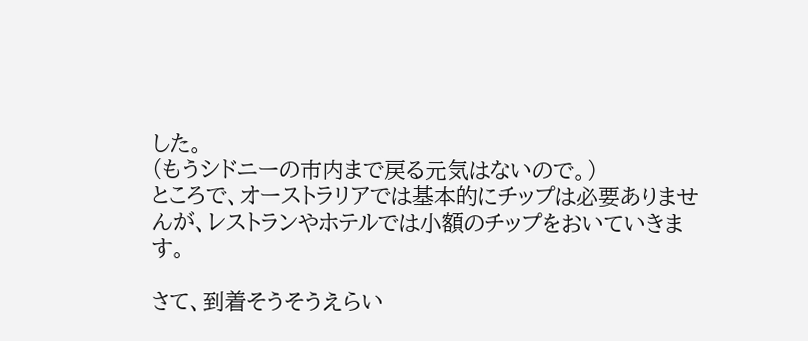した。
(もうシドニーの市内まで戻る元気はないので。)
ところで、オーストラリアでは基本的にチップは必要ありませんが、レストランやホテルでは小額のチップをおいていきます。

さて、到着そうそうえらい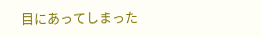目にあってしまった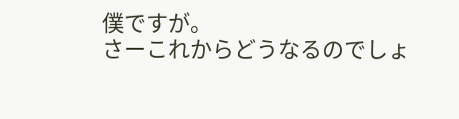僕ですが。
さーこれからどうなるのでしょ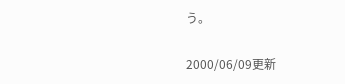う。

2000/06/09更新